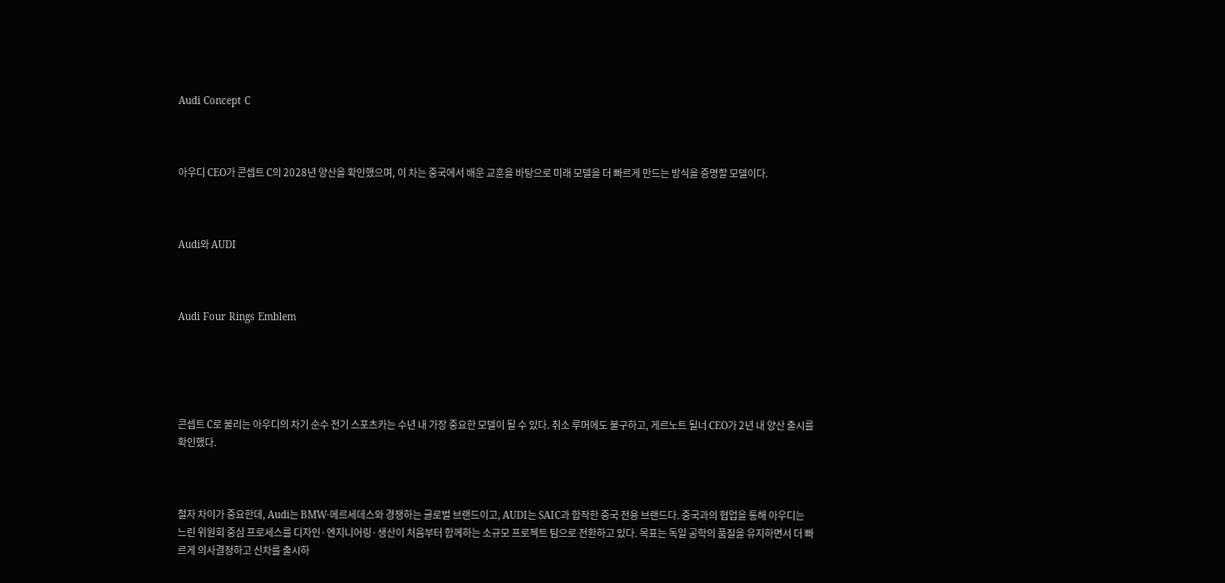Audi Concept C



아우디 CEO가 콘셉트 C의 2028년 양산을 확인했으며, 이 차는 중국에서 배운 교훈을 바탕으로 미래 모델을 더 빠르게 만드는 방식을 증명할 모델이다.



Audi와 AUDI



Audi Four Rings Emblem





콘셉트 C로 불리는 아우디의 차기 순수 전기 스포츠카는 수년 내 가장 중요한 모델이 될 수 있다. 취소 루머에도 불구하고, 게르노트 될너 CEO가 2년 내 양산 출시를 확인했다.



철자 차이가 중요한데, Audi는 BMW·메르세데스와 경쟁하는 글로벌 브랜드이고, AUDI는 SAIC과 합작한 중국 전용 브랜드다. 중국과의 협업을 통해 아우디는 느린 위원회 중심 프로세스를 디자인·엔지니어링·생산이 처음부터 함께하는 소규모 프로젝트 팀으로 전환하고 있다. 목표는 독일 공학의 품질을 유지하면서 더 빠르게 의사결정하고 신차를 출시하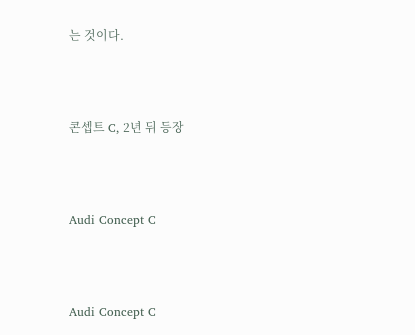는 것이다.



콘셉트 C, 2년 뒤 등장



Audi Concept C



Audi Concept C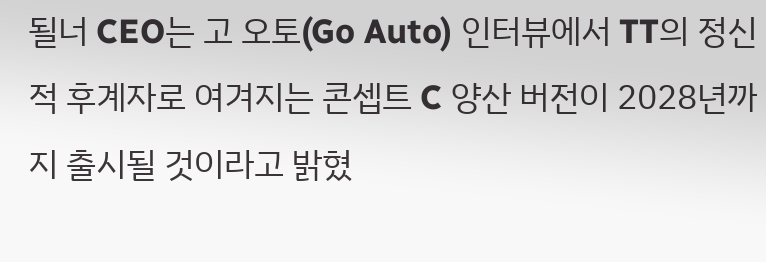될너 CEO는 고 오토(Go Auto) 인터뷰에서 TT의 정신적 후계자로 여겨지는 콘셉트 C 양산 버전이 2028년까지 출시될 것이라고 밝혔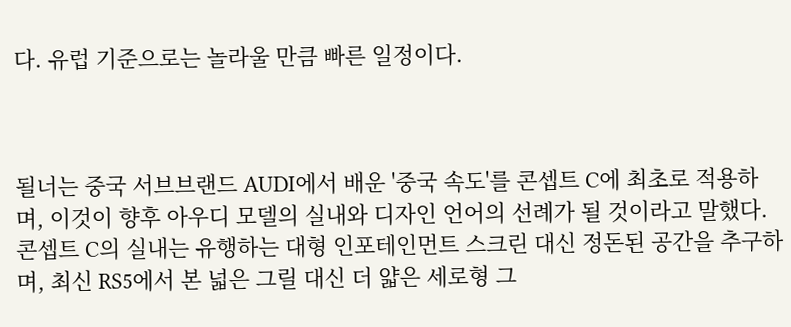다. 유럽 기준으로는 놀라울 만큼 빠른 일정이다.



될너는 중국 서브브랜드 AUDI에서 배운 '중국 속도'를 콘셉트 C에 최초로 적용하며, 이것이 향후 아우디 모델의 실내와 디자인 언어의 선례가 될 것이라고 말했다. 콘셉트 C의 실내는 유행하는 대형 인포테인먼트 스크린 대신 정돈된 공간을 추구하며, 최신 RS5에서 본 넓은 그릴 대신 더 얇은 세로형 그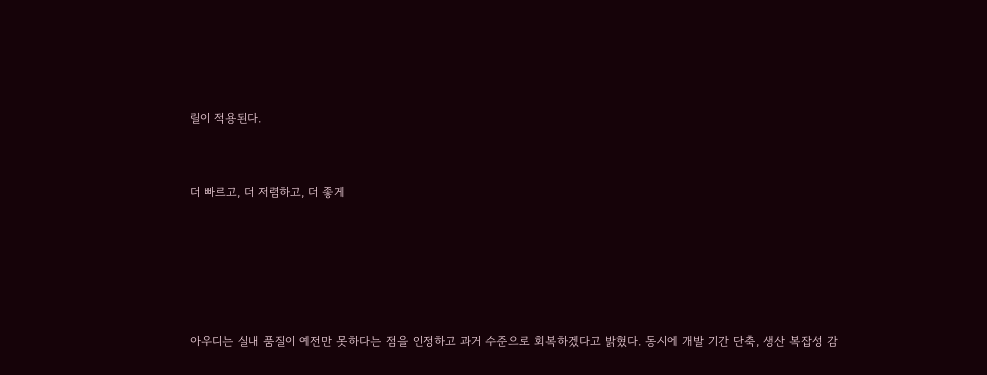릴이 적용된다.



더 빠르고, 더 저렴하고, 더 좋게







아우디는 실내 품질이 예전만 못하다는 점을 인정하고 과거 수준으로 회복하겠다고 밝혔다. 동시에 개발 기간 단축, 생산 복잡성 감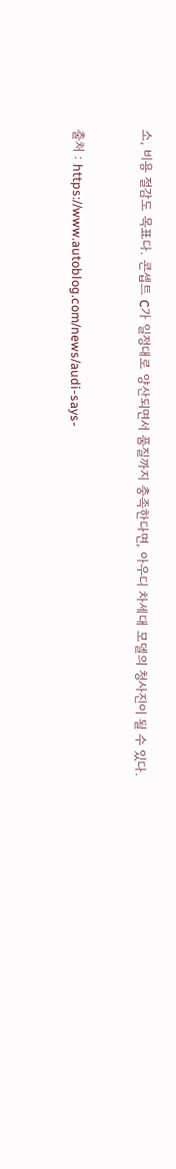소, 비용 절감도 목표다. 콘셉트 C가 일정대로 양산되면서 품질까지 충족한다면, 아우디 차세대 모델의 청사진이 될 수 있다.



출처 : https://www.autoblog.com/news/audi-says-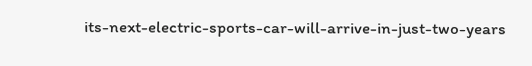its-next-electric-sports-car-will-arrive-in-just-two-years